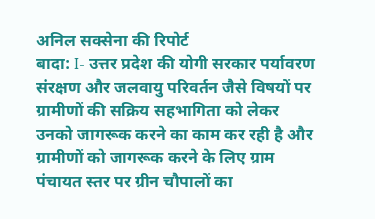अनिल सक्सेना की रिपोर्ट
बादा: I- उत्तर प्रदेश की योगी सरकार पर्यावरण संरक्षण और जलवायु परिवर्तन जैसे विषयों पर ग्रामीणों की सक्रिय सहभागिता को लेकर उनको जागरूक करने का काम कर रही है और ग्रामीणों को जागरूक करने के लिए ग्राम पंचायत स्तर पर ग्रीन चौपालों का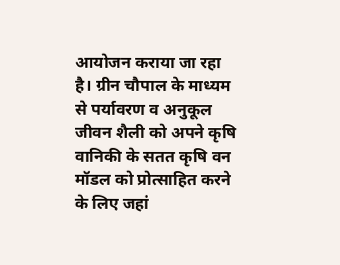आयोजन कराया जा रहा है। ग्रीन चौपाल के माध्यम से पर्यावरण व अनुकूल जीवन शैली को अपने कृषि वानिकी के सतत कृषि वन मॉडल को प्रोत्साहित करने के लिए जहां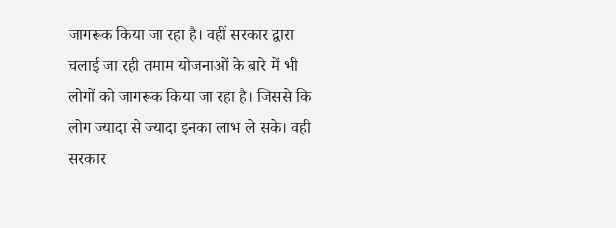जागरूक किया जा रहा है। वहीं सरकार द्वारा चलाई जा रही तमाम योजनाओं के बारे में भी लोगों को जागरूक किया जा रहा है। जिससे कि लोग ज्यादा से ज्यादा इनका लाभ ले सके। वही सरकार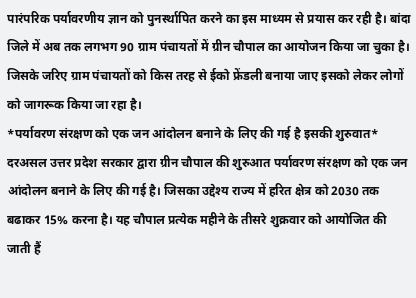पारंपरिक पर्यावरणीय ज्ञान को पुनर्स्थापित करने का इस माध्यम से प्रयास कर रही है। बांदा जिले में अब तक लगभग 90 ग्राम पंचायतों में ग्रीन चौपाल का आयोजन किया जा चुका है। जिसके जरिए ग्राम पंचायतों को किस तरह से ईको फ्रेंडली बनाया जाए इसको लेकर लोगों को जागरूक किया जा रहा है।
*पर्यावरण संरक्षण को एक जन आंदोलन बनाने के लिए की गई है इसकी शुरुवात*
दरअसल उत्तर प्रदेश सरकार द्वारा ग्रीन चौपाल की शुरुआत पर्यावरण संरक्षण को एक जन आंदोलन बनाने के लिए की गई है। जिसका उद्देश्य राज्य में हरित क्षेत्र को 2030 तक बढाकर 15% करना है। यह चौपाल प्रत्येक महीने के तीसरे शुक्रवार को आयोजित की जाती हैं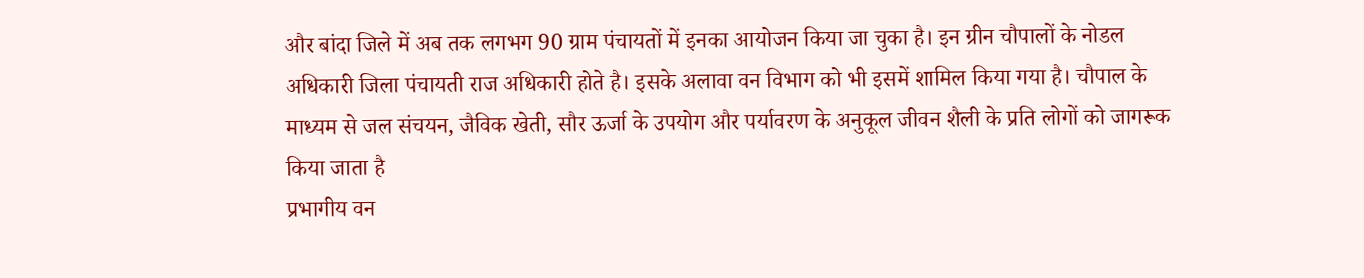और बांदा जिले में अब तक लगभग 90 ग्राम पंचायतों में इनका आयोजन किया जा चुका है। इन ग्रीन चौपालों के नोडल अधिकारी जिला पंचायती राज अधिकारी होते है। इसके अलावा वन विभाग को भी इसमें शामिल किया गया है। चौपाल के माध्यम से जल संचयन, जैविक खेती, सौर ऊर्जा के उपयोग और पर्यावरण के अनुकूल जीवन शैली के प्रति लोगों को जागरूक किया जाता है
प्रभागीय वन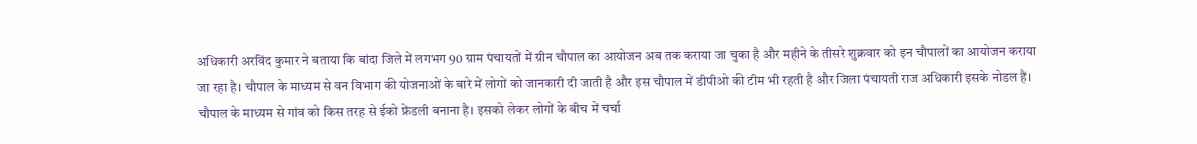अधिकारी अरविंद कुमार ने बताया कि बांदा जिले में लगभग 90 ग्राम पंचायतों में ग्रीन चौपाल का आयोजन अब तक कराया जा चुका है और महीने के तीसरे शुक्रवार को इन चौपालों का आयोजन कराया जा रहा है। चौपाल के माध्यम से वन विभाग की योजनाओं के बारे में लोगों को जानकारी दी जाती है और इस चौपाल में डीपीओ की टीम भी रहती है और जिला पंचायती राज अधिकारी इसके नोडल हैं। चौपाल के माध्यम से गांव को किस तरह से ईको फ्रेंडली बनाना है। इसको लेकर लोगों के बीच में चर्चा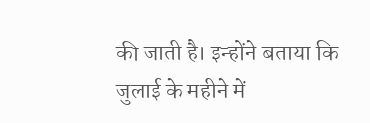की जाती है। इन्होंने बताया कि जुलाई के महीने में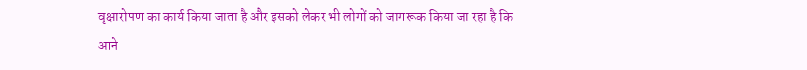वृक्षारोपण का कार्य किया जाता है और इसको लेकर भी लोगों को जागरूक किया जा रहा है कि आने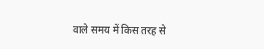वाले समय में किस तरह से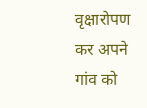वृक्षारोपण कर अपने गांव को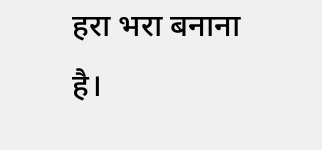हरा भरा बनाना है।